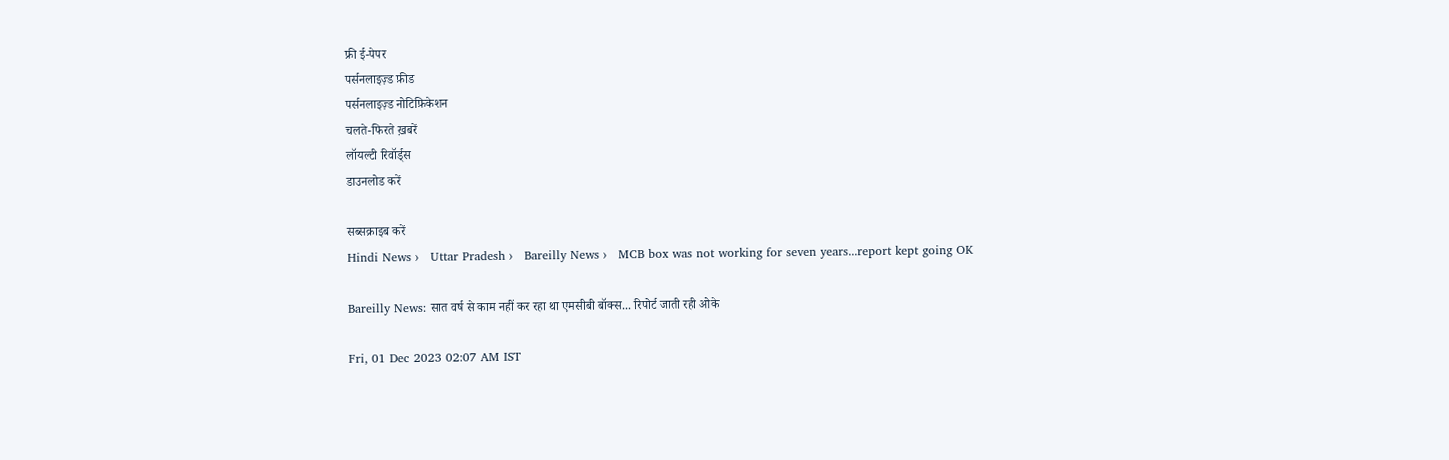फ्री ई-पेपर
पर्सनलाइज़्ड फ़ीड
पर्सनलाइज़्ड नोटिफ़िकेशन
चलते-फिरते ख़बरें
लॉयल्टी रिवॉर्ड्स
डाउनलोड करें

सब्सक्राइब करें
Hindi News ›   Uttar Pradesh ›   Bareilly News ›   MCB box was not working for seven years...report kept going OK

Bareilly News: सात वर्ष से काम नहीं कर रहा था एमसीबी बॉक्स... रिपोर्ट जाती रही ओके

Fri, 01 Dec 2023 02:07 AM IST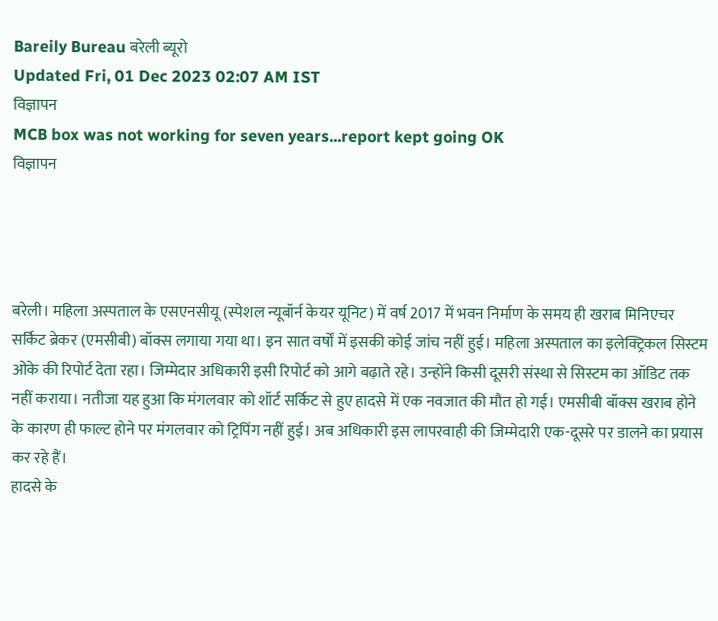Bareily Bureau बरेली ब्यूरो
Updated Fri, 01 Dec 2023 02:07 AM IST
विज्ञापन
MCB box was not working for seven years...report kept going OK
विज्ञापन




बरेली। महिला अस्पताल के एसएनसीयू (स्पेशल न्यूबॉर्न केयर यूनिट) में वर्ष 2017 में भवन निर्माण के समय ही खराब मिनिएचर सर्किट ब्रेकर (एमसीबी) बॉक्स लगाया गया था। इन सात वर्षों में इसकी कोई जांच नहीं हुई। महिला अस्पताल का इलेक्ट्रिकल सिस्टम ओके की रिपोर्ट देता रहा। जिम्मेदार अधिकारी इसी रिपोर्ट को आगे बढ़ाते रहे। उन्होंने किसी दूसरी संस्था से सिस्टम का ऑडिट तक नहीं कराया। नतीजा यह हुआ कि मंगलवार को शॉर्ट सर्किट से हुए हादसे में एक नवजात की मौत हो गई। एमसीबी बॉक्स खराब होने के कारण ही फाल्ट होने पर मंगलवार को ट्रिपिंग नहीं हुई। अब अधिकारी इस लापरवाही की जिम्मेदारी एक-दूसरे पर डालने का प्रयास कर रहे हैं।
हादसे के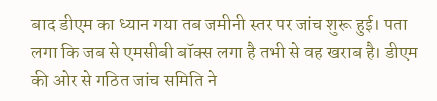बाद डीएम का ध्यान गया तब जमीनी स्तर पर जांच शुरू हुई। पता लगा कि जब से एमसीबी बॉक्स लगा है तभी से वह खराब है। डीएम की ओर से गठित जांच समिति ने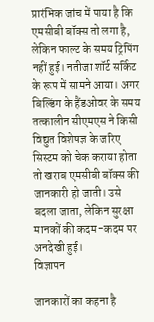प्रारंभिक जांच में पाया है कि एमसीबी बॉक्स तो लगा है, लेकिन फाल्ट के समय ट्रिपिंग नहीं हुई। नतीजा शॉर्ट सर्किट के रूप में सामने आया। अगर बिल्डिंग के हैंडओवर के समय तत्कालीन सीएमएस ने किसी विद्युत विशेषज्ञ के जरिए सिस्टम को चेक कराया होता तो खराब एमसीबी बॉक्स की जानकारी हो जाती। उसे बदला जाता, लेकिन सुरक्षा मानकों की कदम-कदम पर अनदेखी हुई।
विज्ञापन

जानकारों का कहना है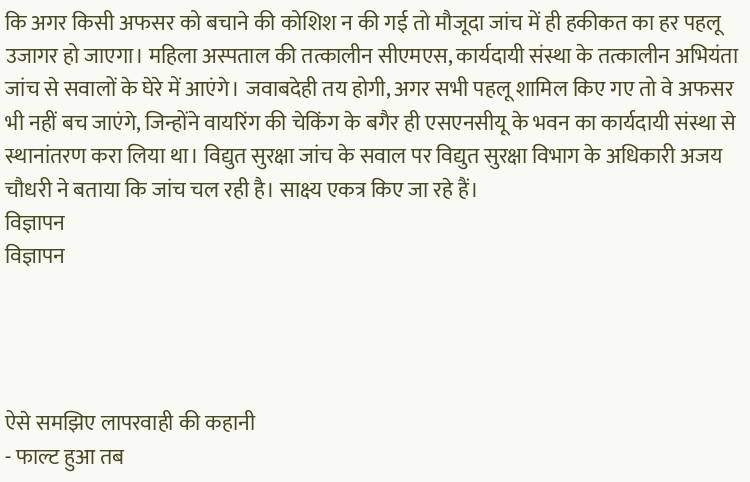कि अगर किसी अफसर को बचाने की कोशिश न की गई तो मौजूदा जांच में ही हकीकत का हर पहलू उजागर हो जाएगा। महिला अस्पताल की तत्कालीन सीएमएस, कार्यदायी संस्था के तत्कालीन अभियंता जांच से सवालों के घेरे में आएंगे। जवाबदेही तय होगी, अगर सभी पहलू शामिल किए गए तो वे अफसर भी नहीं बच जाएंगे, जिन्होंने वायरिंग की चेकिंग के बगैर ही एसएनसीयू के भवन का कार्यदायी संस्था से स्थानांतरण करा लिया था। विद्युत सुरक्षा जांच के सवाल पर विद्युत सुरक्षा विभाग के अधिकारी अजय चौधरी ने बताया कि जांच चल रही है। साक्ष्य एकत्र किए जा रहे हैं।
विज्ञापन
विज्ञापन




ऐसे समझिए लापरवाही की कहानी
- फाल्ट हुआ तब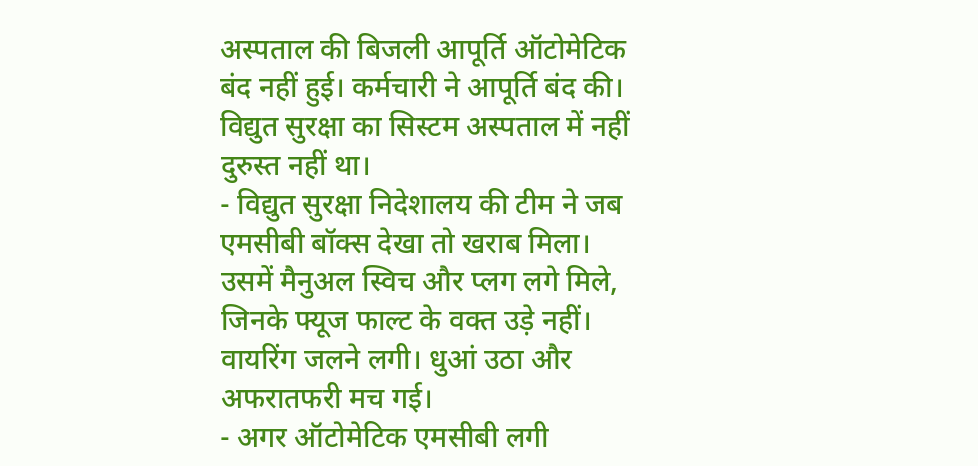अस्पताल की बिजली आपूर्ति ऑटोमेटिक बंद नहीं हुई। कर्मचारी ने आपूर्ति बंद की। विद्युत सुरक्षा का सिस्टम अस्पताल में नहीं दुरुस्त नहीं था।
- विद्युत सुरक्षा निदेशालय की टीम ने जब एमसीबी बॉक्स देखा तो खराब मिला। उसमें मैनुअल स्विच और प्लग लगे मिले, जिनके फ्यूज फाल्ट के वक्त उड़े नहीं। वायरिंग जलने लगी। धुआं उठा और अफरातफरी मच गई।
- अगर ऑटोमेटिक एमसीबी लगी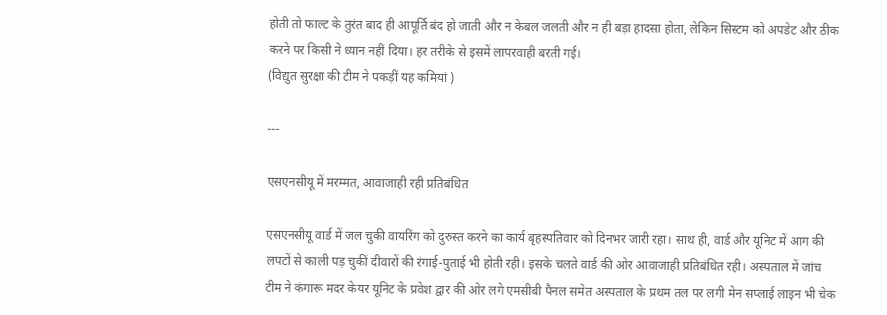होती तो फाल्ट के तुरंत बाद ही आपूर्ति बंद हो जाती और न केबल जलती और न ही बड़ा हादसा होता, लेकिन सिस्टम को अपडेट और ठीक करने पर किसी ने ध्यान नहीं दिया। हर तरीके से इसमें लापरवाही बरती गई।
(विद्युत सुरक्षा की टीम ने पकड़ीं यह कमियां )

---

एसएनसीयू में मरम्मत, आवाजाही रही प्रतिबंधित

एसएनसीयू वार्ड में जल चुकी वायरिंग को दुरुस्त करने का कार्य बृहस्पतिवार को दिनभर जारी रहा। साथ ही, वार्ड और यूनिट में आग की लपटों से काली पड़ चुकीं दीवारों की रंगाई-पुताई भी होती रही। इसके चलते वार्ड की ओर आवाजाही प्रतिबंधित रही। अस्पताल में जांच टीम ने कंगारू मदर केयर यूनिट के प्रवेश द्वार की ओर लगे एमसीबी पैनल समेत अस्पताल के प्रथम तल पर लगी मेन सप्लाई लाइन भी चेक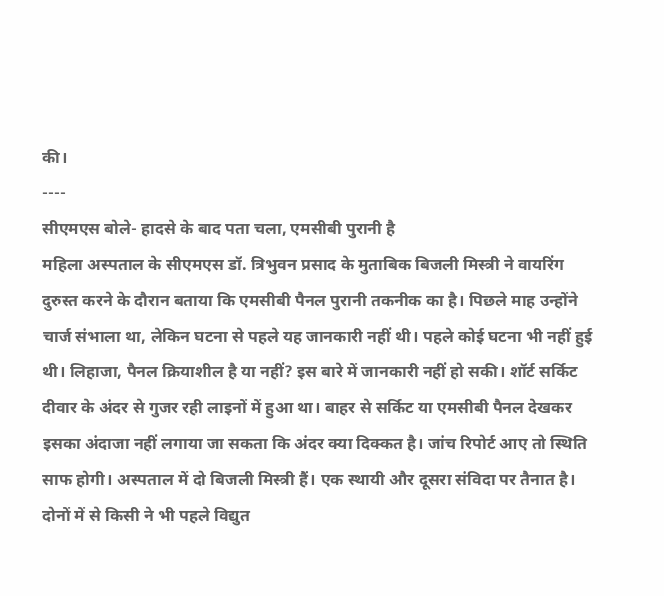की।
----
सीएमएस बोले- हादसे के बाद पता चला, एमसीबी पुरानी है
महिला अस्पताल के सीएमएस डॉ. त्रिभुवन प्रसाद के मुताबिक बिजली मिस्त्री ने वायरिंग दुरुस्त करने के दौरान बताया कि एमसीबी पैनल पुरानी तकनीक का है। पिछले माह उन्होंने चार्ज संभाला था, लेकिन घटना से पहले यह जानकारी नहीं थी। पहले कोई घटना भी नहीं हुई थी। लिहाजा, पैनल क्रियाशील है या नहीं? इस बारे में जानकारी नहीं हो सकी। शॉर्ट सर्किट दीवार के अंदर से गुजर रही लाइनों में हुआ था। बाहर से सर्किट या एमसीबी पैनल देखकर इसका अंदाजा नहीं लगाया जा सकता कि अंदर क्या दिक्कत है। जांच रिपोर्ट आए तो स्थिति साफ होगी। अस्पताल में दो बिजली मिस्त्री हैं। एक स्थायी और दूसरा संविदा पर तैनात है। दोनों में से किसी ने भी पहले विद्युत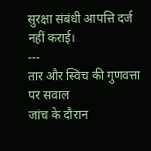सुरक्षा संबंधी आपत्ति दर्ज नहीं कराई।
---
तार और स्विच की गुणवत्ता पर सवाल
जांच के दौरान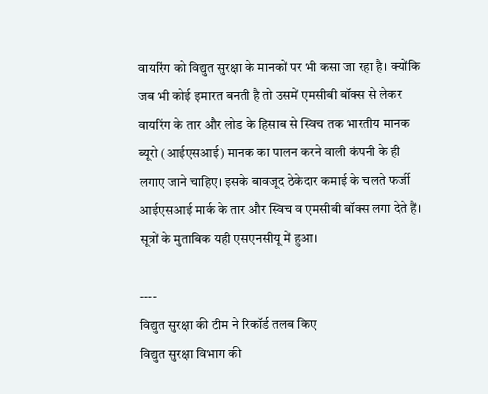वायरिंग को विद्युत सुरक्षा के मानकों पर भी कसा जा रहा है। क्योंकि जब भी कोई इमारत बनती है तो उसमें एमसीबी बॉक्स से लेकर वायरिंग के तार और लोड के हिसाब से स्विच तक भारतीय मानक ब्यूरो (आईएसआई) मानक का पालन करने वाली कंपनी के ही लगाए जाने चाहिए। इसके बावजूद ठेकेदार कमाई के चलते फर्जी आईएसआई मार्क के तार और स्विच व एमसीबी बॉक्स लगा देते हैं। सूत्रों के मुताबिक यही एसएनसीयू में हुआ।

----
विद्युत सुरक्षा की टीम ने रिकॉर्ड तलब किए
विद्युत सुरक्षा विभाग की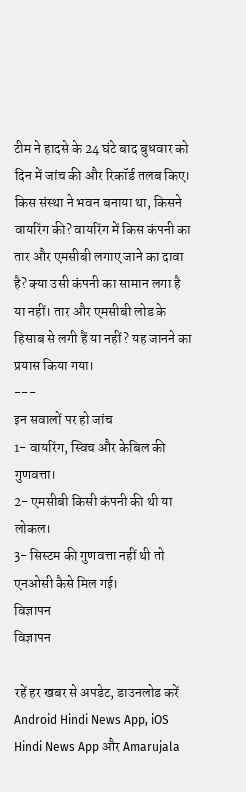टीम ने हादसे के 24 घंटे बाद बुधवार को दिन में जांच की और रिकॉर्ड तलब किए। किस संस्था ने भवन बनाया था, किसने वायरिंग की? वायरिंग में किस कंपनी का तार और एमसीबी लगाए जाने का दावा है? क्या उसी कंपनी का सामान लगा है या नहीं। तार और एमसीबी लोड के हिसाब से लगी हैं या नहीं? यह जानने का प्रयास किया गया।
---
इन सवालों पर हो जांच
1- वायरिंग, स्विच और केबिल की गुणवत्ता।
2- एमसीबी किसी कंपनी की थी या लोकल।
3- सिस्टम की गुणवत्ता नहीं थी तो एनओसी कैसे मिल गई।
विज्ञापन
विज्ञापन

रहें हर खबर से अपडेट, डाउनलोड करें Android Hindi News App, iOS Hindi News App और Amarujala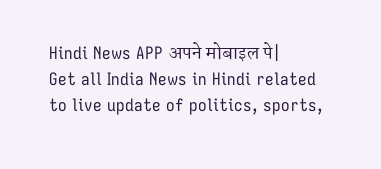Hindi News APP अपने मोबाइल पे|
Get all India News in Hindi related to live update of politics, sports,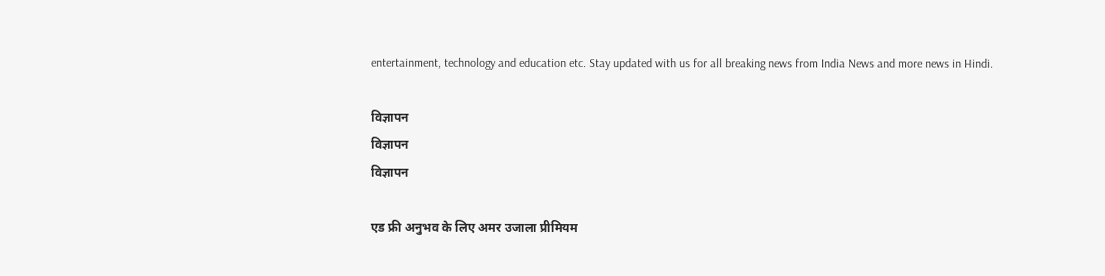entertainment, technology and education etc. Stay updated with us for all breaking news from India News and more news in Hindi.

विज्ञापन
विज्ञापन
विज्ञापन

एड फ्री अनुभव के लिए अमर उजाला प्रीमियम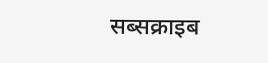सब्सक्राइब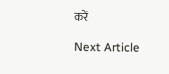करें

Next Article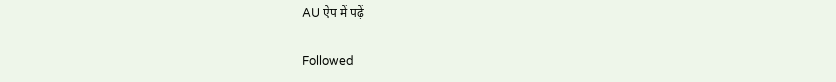AU ऐप में पढ़ें

Followed